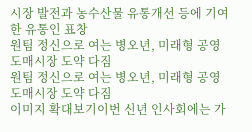시장 발전과 농수산물 유통개선 등에 기여한 유통인 표창
원팀 정신으로 여는 병오년, 미래형 공영도매시장 도약 다짐
원팀 정신으로 여는 병오년, 미래형 공영도매시장 도약 다짐
이미지 확대보기이번 신년 인사회에는 가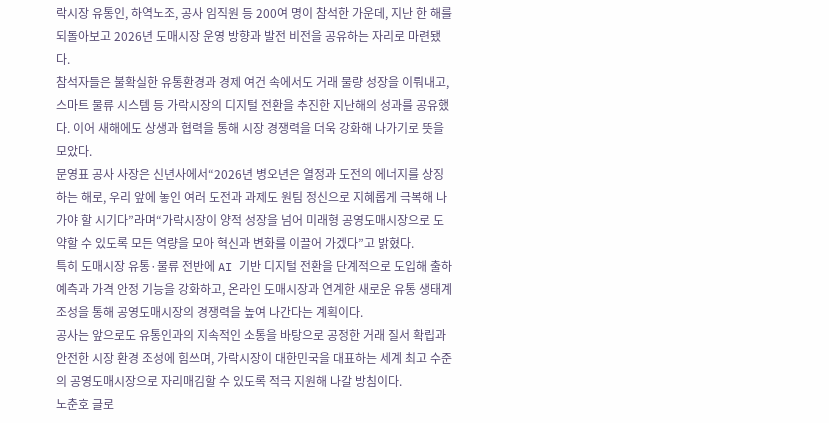락시장 유통인, 하역노조, 공사 임직원 등 200여 명이 참석한 가운데, 지난 한 해를 되돌아보고 2026년 도매시장 운영 방향과 발전 비전을 공유하는 자리로 마련됐다.
참석자들은 불확실한 유통환경과 경제 여건 속에서도 거래 물량 성장을 이뤄내고, 스마트 물류 시스템 등 가락시장의 디지털 전환을 추진한 지난해의 성과를 공유했다. 이어 새해에도 상생과 협력을 통해 시장 경쟁력을 더욱 강화해 나가기로 뜻을 모았다.
문영표 공사 사장은 신년사에서“2026년 병오년은 열정과 도전의 에너지를 상징하는 해로, 우리 앞에 놓인 여러 도전과 과제도 원팀 정신으로 지혜롭게 극복해 나가야 할 시기다”라며“가락시장이 양적 성장을 넘어 미래형 공영도매시장으로 도약할 수 있도록 모든 역량을 모아 혁신과 변화를 이끌어 가겠다”고 밝혔다.
특히 도매시장 유통·물류 전반에 AI 기반 디지털 전환을 단계적으로 도입해 출하 예측과 가격 안정 기능을 강화하고, 온라인 도매시장과 연계한 새로운 유통 생태계 조성을 통해 공영도매시장의 경쟁력을 높여 나간다는 계획이다.
공사는 앞으로도 유통인과의 지속적인 소통을 바탕으로 공정한 거래 질서 확립과 안전한 시장 환경 조성에 힘쓰며, 가락시장이 대한민국을 대표하는 세계 최고 수준의 공영도매시장으로 자리매김할 수 있도록 적극 지원해 나갈 방침이다.
노춘호 글로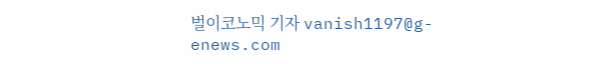벌이코노믹 기자 vanish1197@g-enews.com